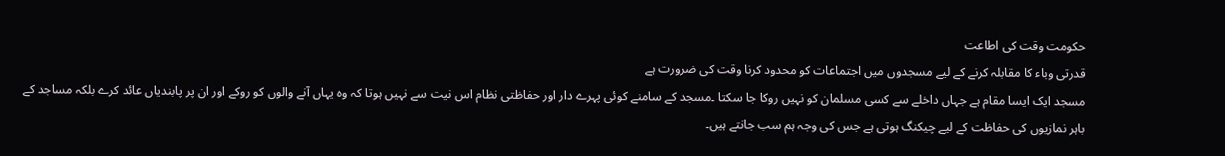حکومت وقت کی اطاعت
قدرتی وباء کا مقابلہ کرنے کے لیے مسجدوں میں اجتماعات کو محدود کرنا وقت کی ضرورت ہے
مسجد ایک ایسا مقام ہے جہاں داخلے سے کسی مسلمان کو نہیں روکا جا سکتا ۔مسجد کے سامنے کوئی پہرے دار اور حفاظتی نظام اس نیت سے نہیں ہوتا کہ وہ یہاں آنے والوں کو روکے اور ان پر پابندیاں عائد کرے بلکہ مساجد کے باہر نمازیوں کی حفاظت کے لیے چیکنگ ہوتی ہے جس کی وجہ ہم سب جانتے ہیں۔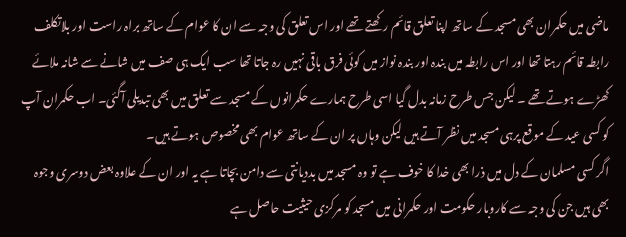ماضی میں حکمران بھی مسجد کے ساتھ اپنا تعلق قائم رکھتے تھے اور اس تعلق کی وجہ سے ان کا عوام کے ساتھ براہ راست اور بلاتکلف رابطہ قائم رہتا تھا اور اس رابطہ میں بندہ اور بندہ نواز میں کوئی فرق باقی نہیں رہ جاتا تھا سب ایک ہی صف میں شانے سے شانہ ملائے کھڑے ہوتے تھے ۔ لیکن جس طرح زمانہ بدل گیا اسی طرح ہمارے حکمرانوں کے مسجد سے تعلق میں بھی تبدیلی آگئی۔ اب حکمران آپ کو کسی عید کے موقع پرہی مسجد میں نظر آتے ہیں لیکن وہاں پر ان کے ساتھ عوام بھی مخصوص ہوتے ہیں۔
اگر کسی مسلمان کے دل میں ذرا بھی خدا کا خوف ہے تو وہ مسجد میں بددیانتی سے دامن بچاتا ہے یہ اور ان کے علاوہ بعض دوسری وجوہ بھی ہیں جن کی وجہ سے کاروبار حکومت اور حکمرانی میں مسجد کو مرکزی حیثیت حاصل ہے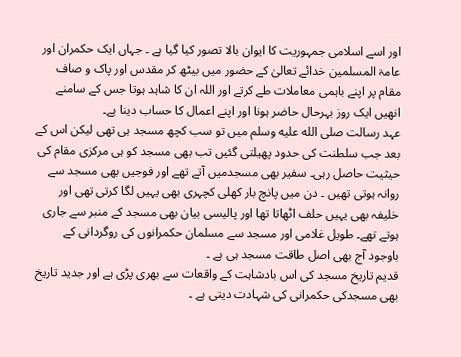اور اسے اسلامی جمہوریت کا ایوان بالا تصور کیا گیا ہے ۔ جہاں ایک حکمران اور عامۃ المسلمین خدائے تعالیٰ کے حضور میں بیٹھ کر مقدس اور پاک و صاف مقام پر اپنے باہمی معاملات طے کرتے اور اللہ ان کا شاہد ہوتا جس کے سامنے انھیں ایک روز بہرحال حاضر ہونا اور اپنے اعمال کا حساب دینا ہے۔
عہد رسالت صلى الله عليه وسلم میں تو سب کچھ مسجد ہی تھی لیکن اس کے بعد جب سلطنت کی حدود پھیلتی گئیں تب بھی مسجد کو ہی مرکزی مقام کی حیثیت حاصل رہی۔ سفیر بھی مسجدمیں آتے تھے اور فوجیں بھی مسجد سے روانہ ہوتی تھیں ۔ دن میں پانچ بار کھلی کچہری بھی یہیں لگا کرتی تھی اور خلیفہ بھی یہیں حلف اٹھاتا تھا اور پالیسی بیان بھی مسجد کے منبر سے جاری ہوتے تھے۔ طویل غلامی اور مسجد سے مسلمان حکمرانوں کی روگردانی کے باوجود آج بھی اصل طاقت مسجد ہی ہے ۔
قدیم تاریخ مسجد کی اس بادشاہت کے واقعات سے بھری پڑی ہے اور جدید تاریخ بھی مسجدکی حکمرانی کی شہادت دیتی ہے ۔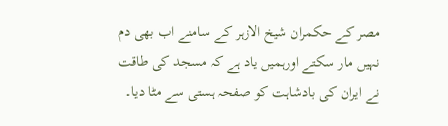مصر کے حکمران شیخ الازہر کے سامنے اب بھی دم نہیں مار سکتے اورہمیں یاد ہے کہ مسجد کی طاقت نے ایران کی بادشاہت کو صفحہ ہستی سے مٹا دیا۔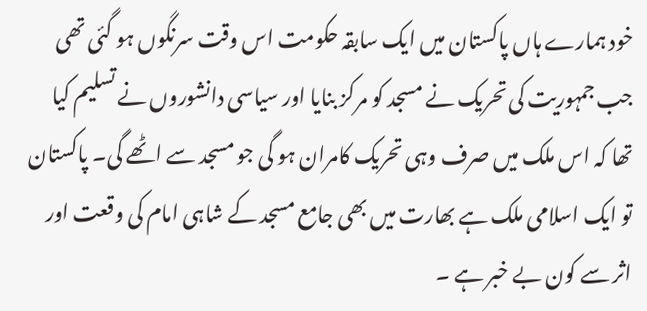خود ہمارے ہاں پاکستان میں ایک سابقہ حکومت اس وقت سرنگوں ہو گئی تھی جب جمہوریت کی تحریک نے مسجد کو مرکز بنایا اور سیاسی دانشوروں نے تسلیم کیا تھا کہ اس ملک میں صرف وہی تحریک کامران ہو گی جو مسجد سے اٹھے گی۔ پاکستان تو ایک اسلامی ملک ہے بھارت میں بھی جامع مسجد کے شاہی امام کی وقعت اور اثر سے کون بے خبر ہے ۔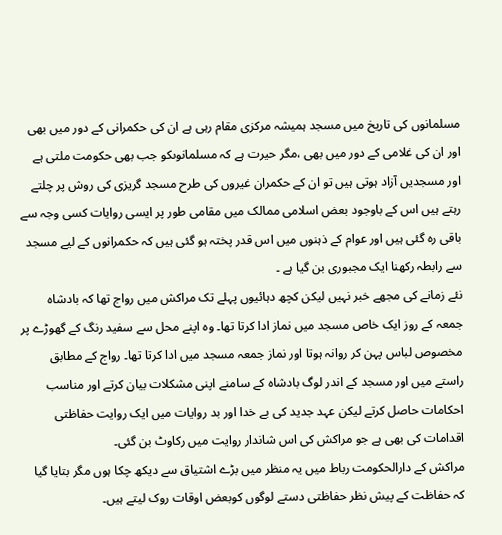مسلمانوں کی تاریخ میں مسجد ہمیشہ مرکزی مقام رہی ہے ان کی حکمرانی کے دور میں بھی اور ان کی غلامی کے دور میں بھی ،مگر حیرت ہے کہ مسلمانوںکو جب بھی حکومت ملتی ہے اور مسجدیں آزاد ہوتی ہیں تو ان کے حکمران غیروں کی طرح مسجد گریزی کی روش پر چلتے رہتے ہیں اس کے باوجود بعض اسلامی ممالک میں مقامی طور پر ایسی روایات کسی وجہ سے باقی رہ گئی ہیں اور عوام کے ذہنوں میں اس قدر پختہ ہو گئی ہیں کہ حکمرانوں کے لیے مسجد سے رابطہ رکھنا ایک مجبوری بن گیا ہے ۔
نئے زمانے کی مجھے خبر نہیں لیکن کچھ دہائیوں پہلے تک مراکش میں رواج تھا کہ بادشاہ جمعہ کے روز ایک خاص مسجد میں نماز ادا کرتا تھا۔ وہ اپنے محل سے سفید رنگ کے گھوڑے پر مخصوص لباس پہن کر روانہ ہوتا اور نماز جمعہ مسجد میں ادا کرتا تھا۔ رواج کے مطابق راستے میں اور مسجد کے اندر لوگ بادشاہ کے سامنے اپنی مشکلات بیان کرتے اور مناسب احکامات حاصل کرتے لیکن عہد جدید کی بے خدا اور بد روایات میں ایک روایت حفاظتی اقدامات کی بھی ہے جو مراکش کی اس شاندار روایت میں رکاوٹ بن گئی۔
مراکش کے دارالحکومت رباط میں یہ منظر میں بڑے اشتیاق سے دیکھ چکا ہوں مگر بتایا گیا کہ حفاظت کے پیش نظر حفاظتی دستے لوگوں کوبعض اوقات روک لیتے ہیں۔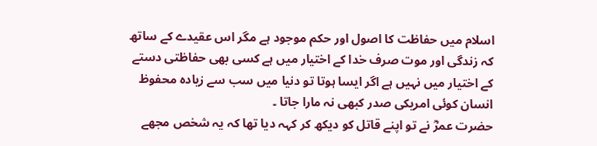اسلام میں حفاظت کا اصول اور حکم موجود ہے مگر اس عقیدے کے ساتھ کہ زندگی اور موت صرف خدا کے اختیار میں ہے کسی بھی حفاظتی دستے کے اختیار میں نہیں ہے اگر ایسا ہوتا تو دنیا میں سب سے زیادہ محفوظ انسان کوئی امریکی صدر کبھی نہ مارا جاتا ۔
حضرت عمرؓ نے تو اپنے قاتل کو دیکھ کر کہہ دیا تھا کہ یہ شخص مجھے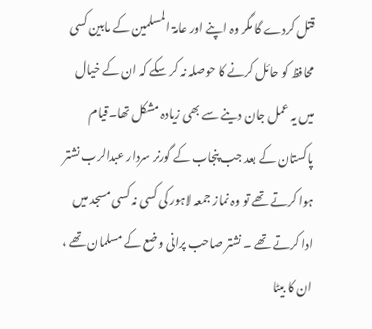قتل کردے گا مگر وہ اپنے اور عامۃ المسلمین کے مابین کسی محافظ کو حائل کرنے کا حوصلہ نہ کر سکے کہ ان کے خیال میں یہ عمل جان دینے سے بھی زیادہ مشکل تھا۔قیام پاکستان کے بعد جب پنجاب کے گورنر سردار عبدالرب نشتر ہوا کرتے تھے تو وہ نماز جمعہ لاہور کی کسی نہ کسی مسجد میں ادا کرتے تھے ۔ نشتر صاحب پرانی وضع کے مسلمان تھے ، ان کا بیٹا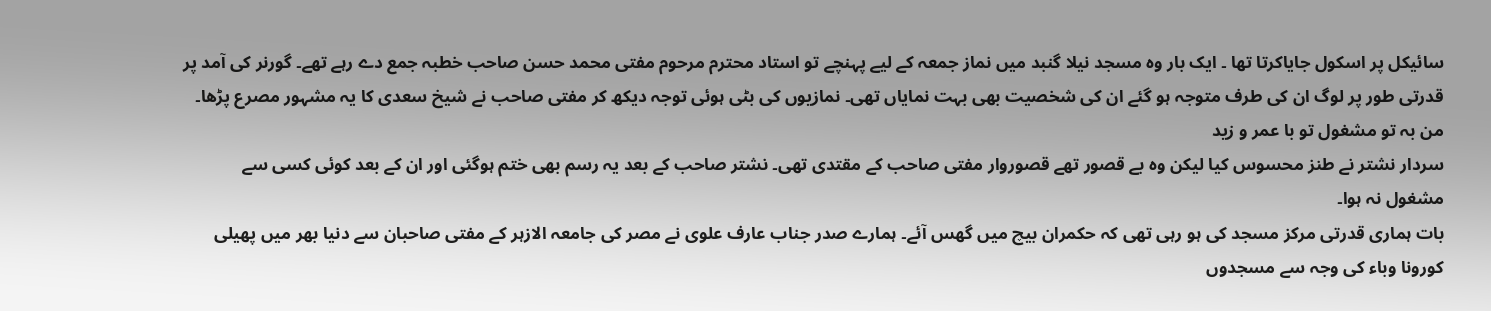سائیکل پر اسکول جایاکرتا تھا ۔ ایک بار وہ مسجد نیلا گنبد میں نماز جمعہ کے لیے پہنچے تو استاد محترم مرحوم مفتی محمد حسن صاحب خطبہ جمع دے رہے تھے۔ گورنر کی آمد پر قدرتی طور پر لوگ ان کی طرف متوجہ ہو گئے ان کی شخصیت بھی بہت نمایاں تھی۔ نمازیوں کی بٹی ہوئی توجہ دیکھ کر مفتی صاحب نے شیخ سعدی کا یہ مشہور مصرع پڑھا۔
من بہ تو مشغول تو با عمر و زید
سردار نشتر نے طنز محسوس کیا لیکن وہ بے قصور تھے قصوروار مفتی صاحب کے مقتدی تھی۔ نشتر صاحب کے بعد یہ رسم بھی ختم ہوگئی اور ان کے بعد کوئی کسی سے مشغول نہ ہوا۔
بات ہماری قدرتی مرکز مسجد کی ہو رہی تھی کہ حکمران بیچ میں گھس آئے۔ ہمارے صدر جناب عارف علوی نے مصر کی جامعہ الازہر کے مفتی صاحبان سے دنیا بھر میں پھیلی کورونا وباء کی وجہ سے مسجدوں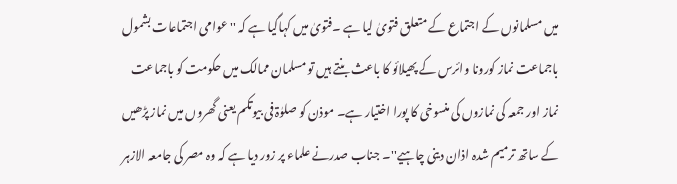میں مسلمانوں کے اجتماع کے متعلق فتویٰ لیا ہے ۔فتویٰ میں کہاگیا ہے کہ '' عوامی اجتماعات بشمول باجماعت نماز کورونا وائرس کے پھیلائو کا باعث بنتے ہیں تو مسلمان ممالک میں حکومت کو باجماعت نماز اور جمعہ کی نمازوں کی منسوخی کا پورا اختیار ہے۔ موذن کو صلوٰۃ فی بیوتکم یعنی گھروں میں نماز پڑھیں کے ساتھ ترمیم شدہ اذان دینی چاہیے''۔ جناب صدرنے علماء پر زور دیا ہے کہ وہ مصر کی جامعہ الازہر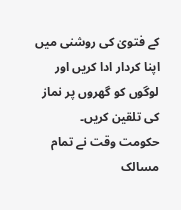کے فتویٰ کی روشنی میں اپنا کردار ادا کریں اور لوگوں کو گھروں پر نماز کی تلقین کریں۔
حکومت وقت نے تمام مسالک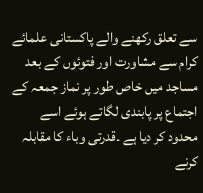سے تعلق رکھنے والے پاکستانی علمائے کرام سے مشاورت اور فتوئوں کے بعد مساجد میں خاص طور پر نماز جمعہ کے اجتماع پر پابندی لگاتے ہوئے اسے محدود کر دیا ہے ۔قدرتی وباء کا مقابلہ کرنے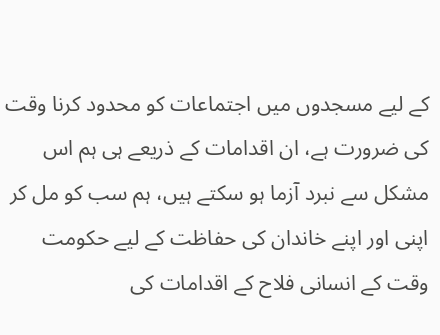کے لیے مسجدوں میں اجتماعات کو محدود کرنا وقت کی ضرورت ہے، ان اقدامات کے ذریعے ہی ہم اس مشکل سے نبرد آزما ہو سکتے ہیں، ہم سب کو مل کر اپنی اور اپنے خاندان کی حفاظت کے لیے حکومت وقت کے انسانی فلاح کے اقدامات کی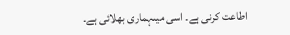اطاعت کرنی ہے۔ اسی میںہماری بھلائی ہے۔